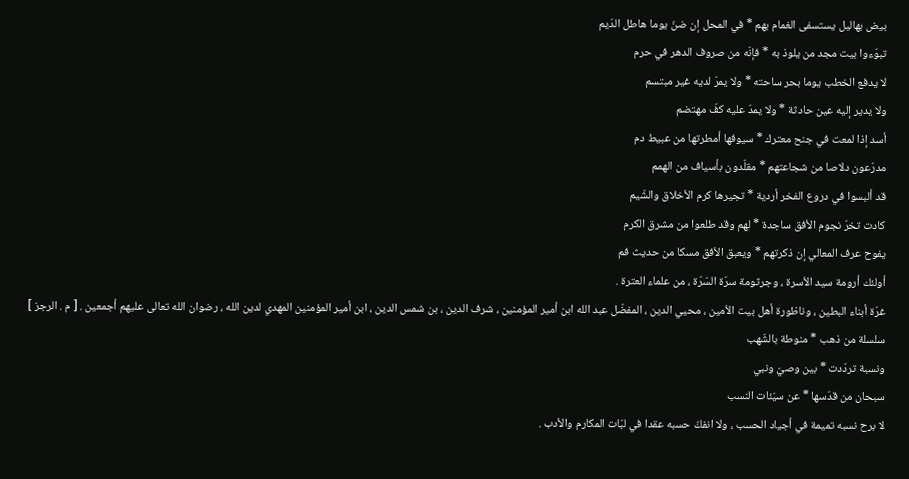بيض بهاليل يستسفى الغمام بهم * في المحل إن ضنّ يوما هاطل الدّيم
تبوّءوا بيت مجد من يلوذ به * فإنّه من صروف الدهر في حرم
لا يدفع الخطب يوما بحر ساحته * ولا يمرّ لديه غير مبتسم
ولا يدير إليه عين حادثة * ولا يمدّ عليه كفّ مهتضم
أسد إذا لمعت في جنح معترك * سيوفها أمطرتها من عبيط دم
مدرّعون دلاصا من شجاعتهم * مقلّدون بأسياف من الهمم
قد ألبسوا في دروع الفخر أردية * تجيرها كرم الأخلاق والشّيم
كادت تخرّ نجوم الأفق ساجدة * لهم وقد طلعوا من مشرق الكرم
يفوح عرف المعالي إن ذكرتهم * ويعبق الأفق مسكا من حديث فم
أولئك أرومة سيد الأسرة ، وجرثومة سرّة السّرّة ، من علماء العترة .
غرّة أبناء البطين ، وناظورة أهل بيت الأمين ، محيي الدين ، المفضّل عبد الله ابن أمير المؤمنين ، شرف الدين ، بن شمس الدين ، ابن أمير المؤمنين المهدي لدين الله ، رضوان الله تعالى عليهم أجمعين . [ م . الرجز ]
سلسلة من ذهب * منوطة بالشّهب
ونسبة تردّدت * بين وصيّ ونبي
سبحان من قدّسها * عن سيّئات النسب
لا برح نسبه تميمة في أجياد الحسب ، ولا انفكّ حسبه عقدا في لبّات المكارم والأدب .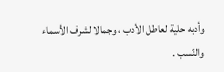وأدبه حلية لعاطل الأدب ، وجمالا لشرف الأسماء والنّسب .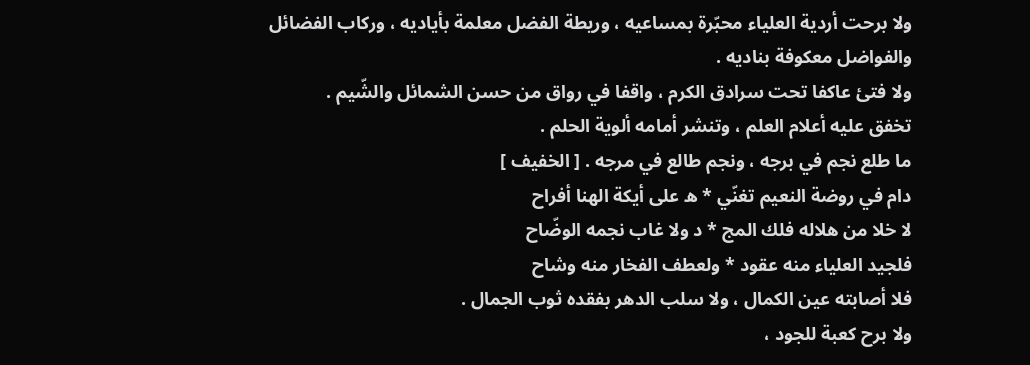ولا برحت أردية العلياء محبّرة بمساعيه ، وريطة الفضل معلمة بأياديه ، وركاب الفضائل والفواضل معكوفة بناديه .
ولا فتئ عاكفا تحت سرادق الكرم ، واقفا في رواق من حسن الشمائل والشّيم .
تخفق عليه أعلام العلم ، وتنشر أمامه ألوية الحلم .
ما طلع نجم في برجه ، ونجم طالع في مرجه . [ الخفيف ]
دام في روضة النعيم تغنّي * ه على أيكة الهنا أفراح
لا خلا من هلاله فلك المج * د ولا غاب نجمه الوضّاح
فلجيد العلياء منه عقود * ولعطف الفخار منه وشاح
فلا أصابته عين الكمال ، ولا سلب الدهر بفقده ثوب الجمال .
ولا برح كعبة للجود ،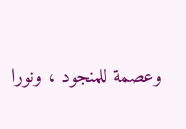وعصمة للمنجود ، ونورا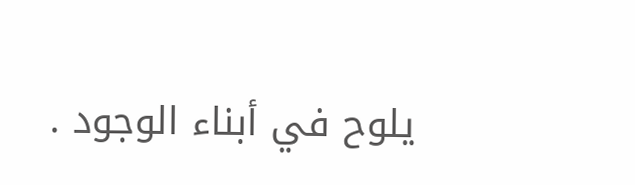يلوح في أبناء الوجود .